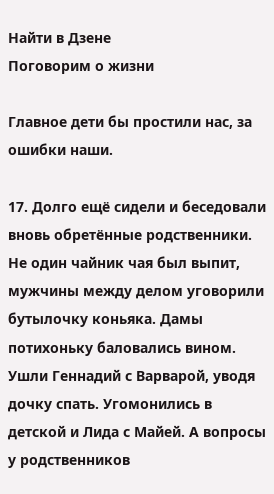Найти в Дзене
Поговорим о жизни

Главное дети бы простили нас, за ошибки наши.

17. Долго ещё сидели и беседовали вновь обретённые родственники. Не один чайник чая был выпит, мужчины между делом уговорили бутылочку коньяка. Дамы потихоньку баловались вином. Ушли Геннадий с Варварой, уводя дочку спать. Угомонились в детской и Лида с Майей. А вопросы у родственников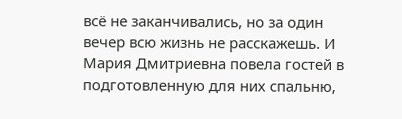всё не заканчивались, но за один вечер всю жизнь не расскажешь. И Мария Дмитриевна повела гостей в подготовленную для них спальню,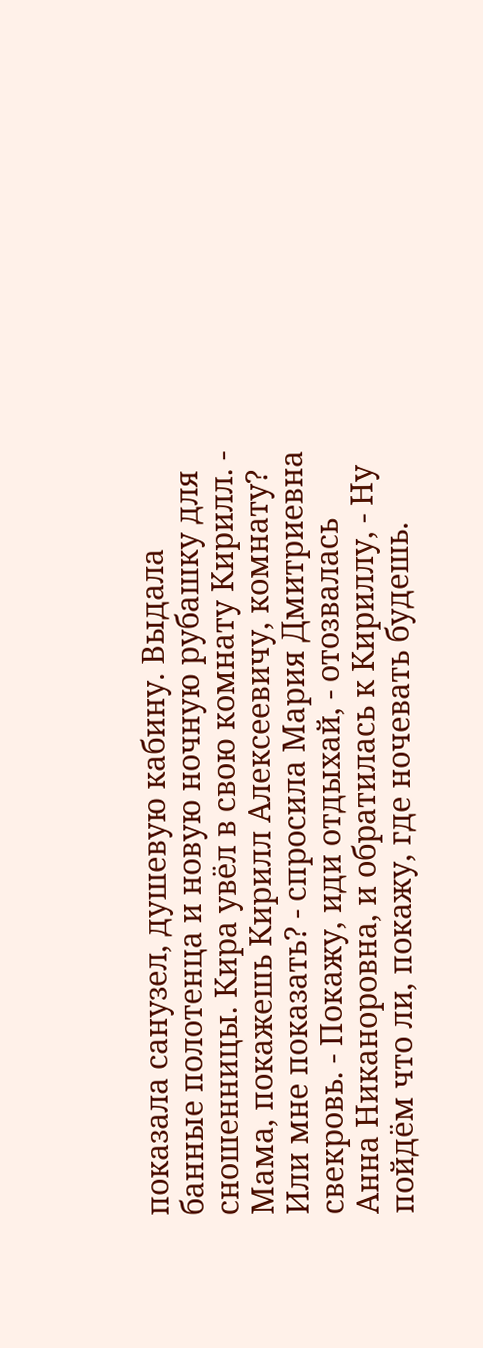показала санузел, душевую кабину. Выдала банные полотенца и новую ночную рубашку для сношенницы. Кира увёл в свою комнату Кирилл. - Мама, покажешь Кирилл Алексеевичу, комнату? Или мне показать? - спросила Мария Дмитриевна свекровь. - Покажу, иди отдыхай, - отозвалась Анна Никаноровна, и обратилась к Кириллу, - Ну пойдём что ли, покажу, где ночевать будешь.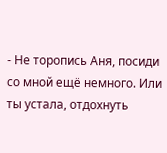- Не торопись Аня, посиди со мной ещё немного. Или ты устала, отдохнуть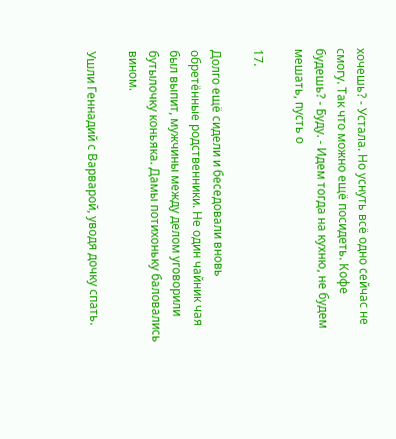хочешь? - Устала. Но уснуть всё одно сейчас не смогу. Так что можно ещё посидеть. Кофе будешь? - Буду. - Идем тогда на кухню, не будем мешать, пусть о

17.

Долго ещё сидели и беседовали вновь обретённые родственники. Не один чайник чая был выпит, мужчины между делом уговорили бутылочку коньяка. Дамы потихоньку баловались вином.

Ушли Геннадий с Варварой, уводя дочку спать.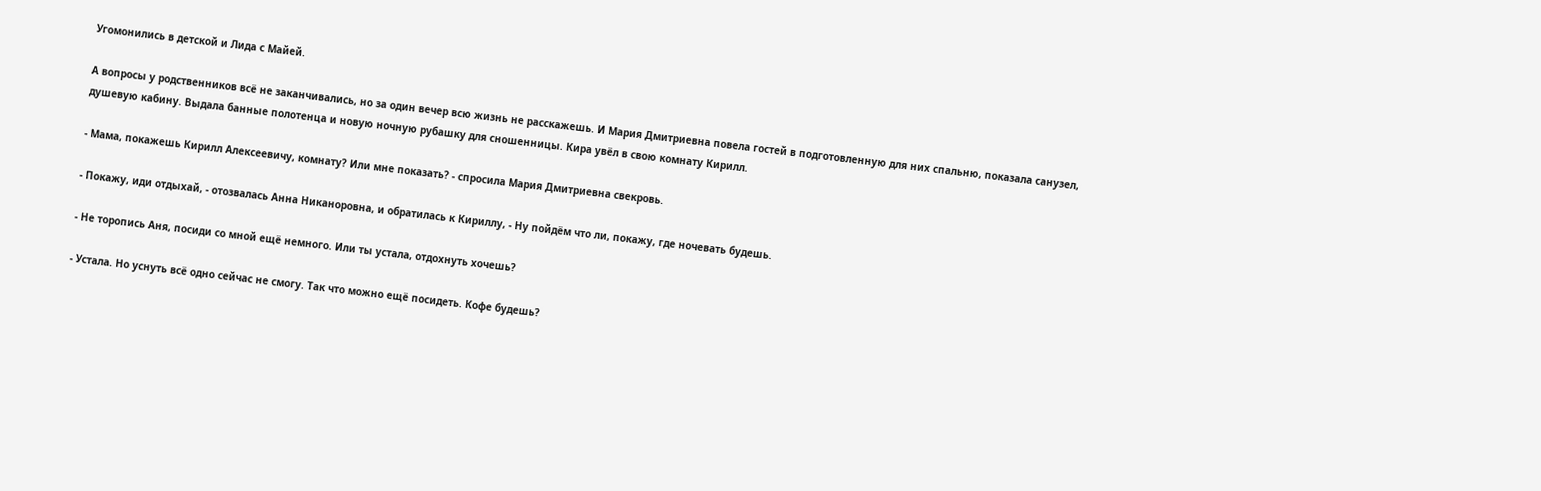Угомонились в детской и Лида с Майей.

А вопросы у родственников всё не заканчивались, но за один вечер всю жизнь не расскажешь. И Мария Дмитриевна повела гостей в подготовленную для них спальню, показала санузел, душевую кабину. Выдала банные полотенца и новую ночную рубашку для сношенницы. Кира увёл в свою комнату Кирилл.

- Мама, покажешь Кирилл Алексеевичу, комнату? Или мне показать? - спросила Мария Дмитриевна свекровь.

- Покажу, иди отдыхай, - отозвалась Анна Никаноровна, и обратилась к Кириллу, - Ну пойдём что ли, покажу, где ночевать будешь.

- Не торопись Аня, посиди со мной ещё немного. Или ты устала, отдохнуть хочешь?

- Устала. Но уснуть всё одно сейчас не смогу. Так что можно ещё посидеть. Кофе будешь?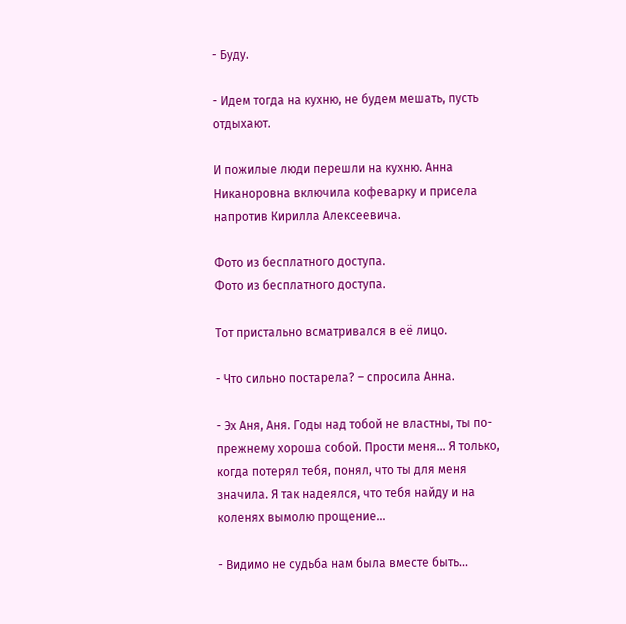- Буду.

- Идем тогда на кухню, не будем мешать, пусть отдыхают.

И пожилые люди перешли на кухню. Анна Никаноровна включила кофеварку и присела напротив Кирилла Алексеевича.

Фото из бесплатного доступа.
Фото из бесплатного доступа.

Тот пристально всматривался в её лицо.

- Что сильно постарела? – спросила Анна.

- Эх Аня, Аня. Годы над тобой не властны, ты по-прежнему хороша собой. Прости меня… Я только, когда потерял тебя, понял, что ты для меня значила. Я так надеялся, что тебя найду и на коленях вымолю прощение…

- Видимо не судьба нам была вместе быть…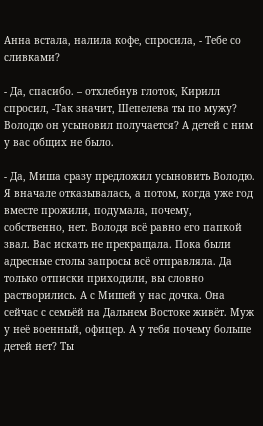Анна встала, налила кофе, спросила, - Тебе со сливками?

- Да, спасибо. – отхлебнув глоток, Кирилл спросил, -Так значит, Шепелева ты по мужу? Володю он усыновил получается? А детей с ним у вас общих не было.

- Да, Миша сразу предложил усыновить Володю. Я вначале отказывалась, а потом, когда уже год вместе прожили, подумала, почему, собственно, нет. Володя всё равно его папкой звал. Вас искать не прекращала. Пока были адресные столы запросы всё отправляла. Да только отписки приходили, вы словно растворились. А с Мишей у нас дочка. Она сейчас с семьёй на Дальнем Востоке живёт. Муж у неё военный, офицер. А у тебя почему больше детей нет? Ты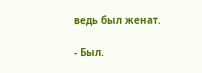ведь был женат.

- Был.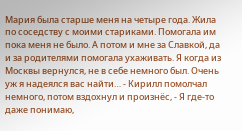Мария была старше меня на четыре года. Жила по соседству с моими стариками. Помогала им пока меня не было. А потом и мне за Славкой, да и за родителями помогала ухаживать. Я когда из Москвы вернулся, не в себе немного был. Очень уж я надеялся вас найти… - Кирилл помолчал немного, потом вздохнул и произнёс, - Я где-то даже понимаю,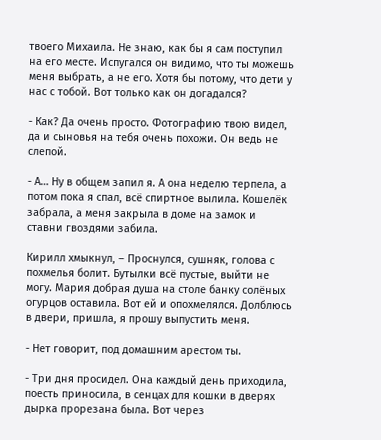твоего Михаила. Не знаю, как бы я сам поступил на его месте. Испугался он видимо, что ты можешь меня выбрать, а не его. Хотя бы потому, что дети у нас с тобой. Вот только как он догадался?

- Как? Да очень просто. Фотографию твою видел, да и сыновья на тебя очень похожи. Он ведь не слепой.

- А… Ну в общем запил я. А она неделю терпела, а потом пока я спал, всё спиртное вылила. Кошелёк забрала, а меня закрыла в доме на замок и ставни гвоздями забила.

Кирилл хмыкнул, – Проснулся, сушняк, голова с похмелья болит. Бутылки всё пустые, выйти не могу. Мария добрая душа на столе банку солёных огурцов оставила. Вот ей и опохмелялся. Долблюсь в двери, пришла, я прошу выпустить меня.

- Нет говорит, под домашним арестом ты.

- Три дня просидел. Она каждый день приходила, поесть приносила, в сенцах для кошки в дверях дырка прорезана была. Вот через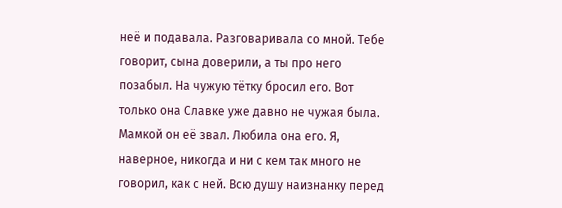неё и подавала. Разговаривала со мной. Тебе говорит, сына доверили, а ты про него позабыл. На чужую тётку бросил его. Вот только она Славке уже давно не чужая была. Мамкой он её звал. Любила она его. Я, наверное, никогда и ни с кем так много не говорил, как с ней. Всю душу наизнанку перед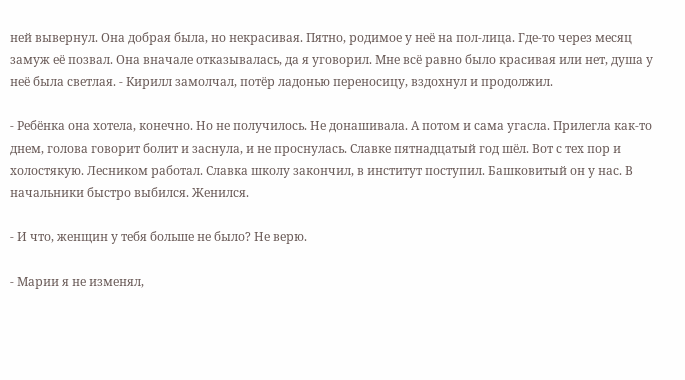ней вывернул. Она добрая была, но некрасивая. Пятно, родимое у неё на пол-лица. Где-то через месяц замуж её позвал. Она вначале отказывалась, да я уговорил. Мне всё равно было красивая или нет, душа у неё была светлая. - Кирилл замолчал, потёр ладонью переносицу, вздохнул и продолжил.

- Ребёнка она хотела, конечно. Но не получилось. Не донашивала. А потом и сама угасла. Прилегла как-то днем, голова говорит болит и заснула, и не проснулась. Славке пятнадцатый год шёл. Вот с тех пор и холостякую. Лесником работал. Славка школу закончил, в институт поступил. Башковитый он у нас. В начальники быстро выбился. Женился.

- И что, женщин у тебя больше не было? Не верю.

- Марии я не изменял,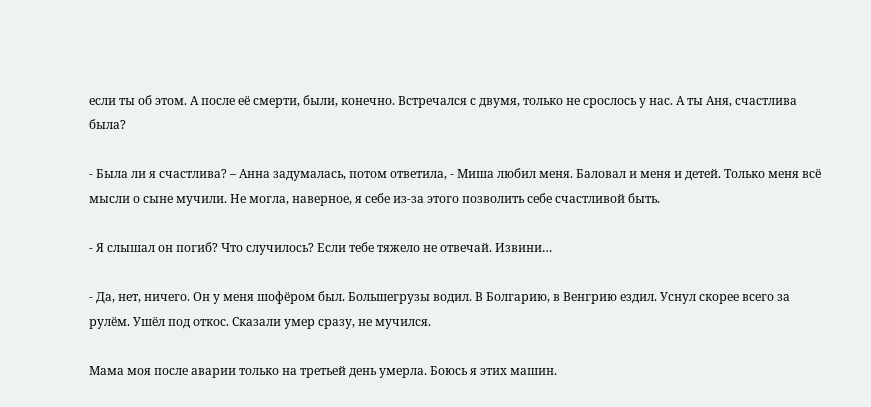если ты об этом. А после её смерти, были, конечно. Встречался с двумя, только не срослось у нас. А ты Аня, счастлива была?

- Была ли я счастлива? – Анна задумалась, потом ответила, - Миша любил меня. Баловал и меня и детей. Только меня всё мысли о сыне мучили. Не могла, наверное, я себе из-за этого позволить себе счастливой быть.

- Я слышал он погиб? Что случилось? Если тебе тяжело не отвечай. Извини…

- Да, нет, ничего. Он у меня шофёром был. Большегрузы водил. В Болгарию, в Венгрию ездил. Уснул скорее всего за рулём. Ушёл под откос. Сказали умер сразу, не мучился.

Мама моя после аварии только на третьей день умерла. Боюсь я этих машин.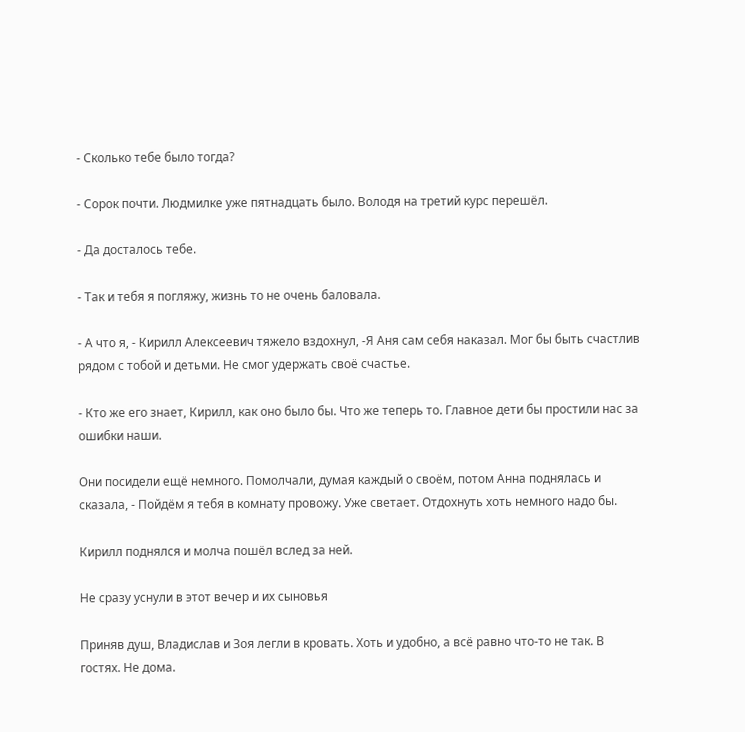- Сколько тебе было тогда?

- Сорок почти. Людмилке уже пятнадцать было. Володя на третий курс перешёл.

- Да досталось тебе.

- Так и тебя я погляжу, жизнь то не очень баловала.

- А что я, - Кирилл Алексеевич тяжело вздохнул, -Я Аня сам себя наказал. Мог бы быть счастлив рядом с тобой и детьми. Не смог удержать своё счастье.

- Кто же его знает, Кирилл, как оно было бы. Что же теперь то. Главное дети бы простили нас за ошибки наши.

Они посидели ещё немного. Помолчали, думая каждый о своём, потом Анна поднялась и сказала, - Пойдём я тебя в комнату провожу. Уже светает. Отдохнуть хоть немного надо бы.

Кирилл поднялся и молча пошёл вслед за ней.

Не сразу уснули в этот вечер и их сыновья

Приняв душ, Владислав и Зоя легли в кровать. Хоть и удобно, а всё равно что-то не так. В гостях. Не дома.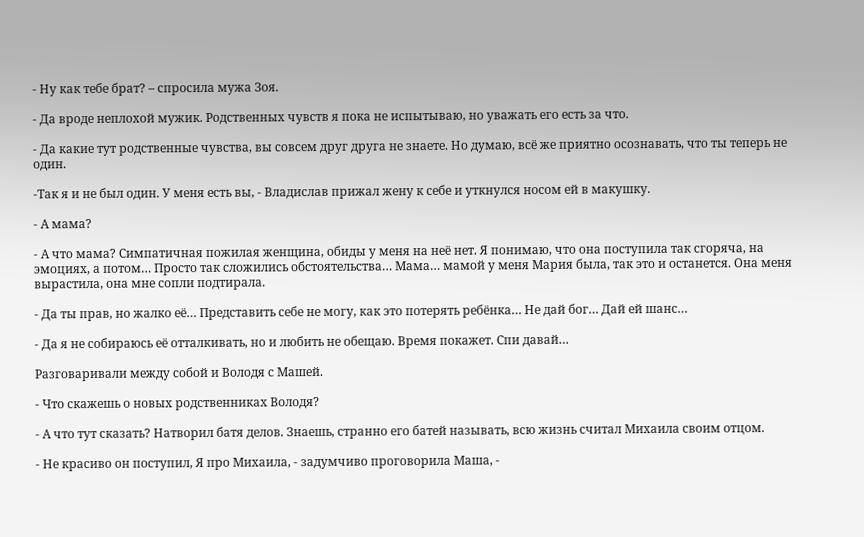- Ну как тебе брат? – спросила мужа Зоя.

- Да вроде неплохой мужик. Родственных чувств я пока не испытываю, но уважать его есть за что.

- Да какие тут родственные чувства, вы совсем друг друга не знаете. Но думаю, всё же приятно осознавать, что ты теперь не один.

-Так я и не был один. У меня есть вы, - Владислав прижал жену к себе и уткнулся носом ей в макушку.

- А мама?

- А что мама? Симпатичная пожилая женщина, обиды у меня на неё нет. Я понимаю, что она поступила так сгоряча, на эмоциях, а потом… Просто так сложились обстоятельства… Мама… мамой у меня Мария была, так это и останется. Она меня вырастила, она мне сопли подтирала.

- Да ты прав, но жалко её… Представить себе не могу, как это потерять ребёнка… Не дай бог… Дай ей шанс…

- Да я не собираюсь её отталкивать, но и любить не обещаю. Время покажет. Спи давай…

Разговаривали между собой и Володя с Машей.

- Что скажешь о новых родственниках Володя?

- А что тут сказать? Натворил батя делов. Знаешь, странно его батей называть, всю жизнь считал Михаила своим отцом.

- Не красиво он поступил, Я про Михаила, - задумчиво проговорила Маша, -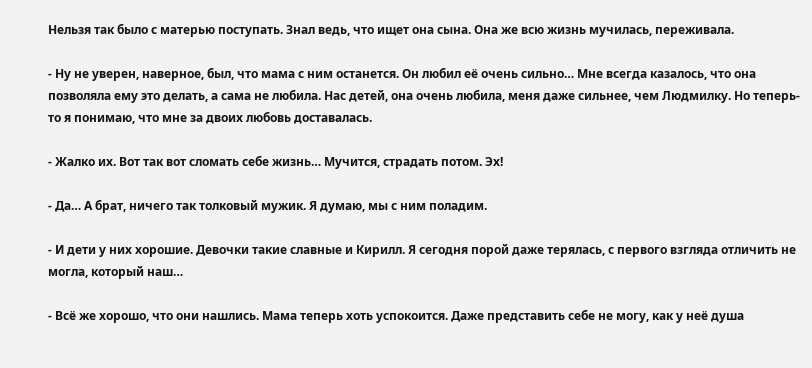Нельзя так было с матерью поступать. Знал ведь, что ищет она сына. Она же всю жизнь мучилась, переживала.

- Ну не уверен, наверное, был, что мама с ним останется. Он любил её очень сильно… Мне всегда казалось, что она позволяла ему это делать, а сама не любила. Нас детей, она очень любила, меня даже сильнее, чем Людмилку. Но теперь-то я понимаю, что мне за двоих любовь доставалась.

- Жалко их. Вот так вот сломать себе жизнь… Мучится, страдать потом. Эх!

- Да… А брат, ничего так толковый мужик. Я думаю, мы с ним поладим.

- И дети у них хорошие. Девочки такие славные и Кирилл. Я сегодня порой даже терялась, с первого взгляда отличить не могла, который наш…

- Всё же хорошо, что они нашлись. Мама теперь хоть успокоится. Даже представить себе не могу, как у неё душа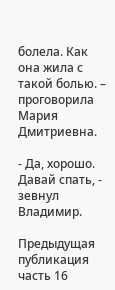болела. Как она жила с такой болью. – проговорила Мария Дмитриевна.

- Да, хорошо. Давай спать, - зевнул Владимир.

Предыдущая публикация часть 16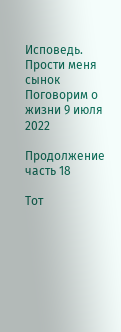Исповедь. Прости меня сынок
Поговорим о жизни 9 июля 2022

Продолжение часть 18

Тот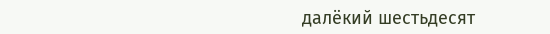далёкий шестьдесят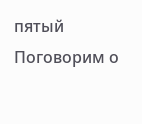пятый
Поговорим о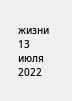жизни 13 июля 2022